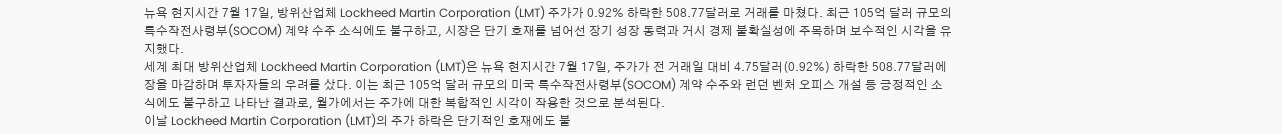뉴욕 현지시간 7월 17일, 방위산업체 Lockheed Martin Corporation (LMT) 주가가 0.92% 하락한 508.77달러로 거래를 마쳤다. 최근 105억 달러 규모의 특수작전사령부(SOCOM) 계약 수주 소식에도 불구하고, 시장은 단기 호재를 넘어선 장기 성장 동력과 거시 경제 불확실성에 주목하며 보수적인 시각을 유지했다.
세계 최대 방위산업체 Lockheed Martin Corporation (LMT)은 뉴욕 현지시간 7월 17일, 주가가 전 거래일 대비 4.75달러(0.92%) 하락한 508.77달러에 장을 마감하며 투자자들의 우려를 샀다. 이는 최근 105억 달러 규모의 미국 특수작전사령부(SOCOM) 계약 수주와 런던 벤처 오피스 개설 등 긍정적인 소식에도 불구하고 나타난 결과로, 월가에서는 주가에 대한 복합적인 시각이 작용한 것으로 분석된다.
이날 Lockheed Martin Corporation (LMT)의 주가 하락은 단기적인 호재에도 불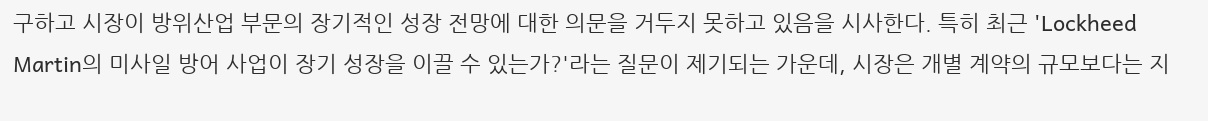구하고 시장이 방위산업 부문의 장기적인 성장 전망에 대한 의문을 거두지 못하고 있음을 시사한다. 특히 최근 'Lockheed Martin의 미사일 방어 사업이 장기 성장을 이끌 수 있는가?'라는 질문이 제기되는 가운데, 시장은 개별 계약의 규모보다는 지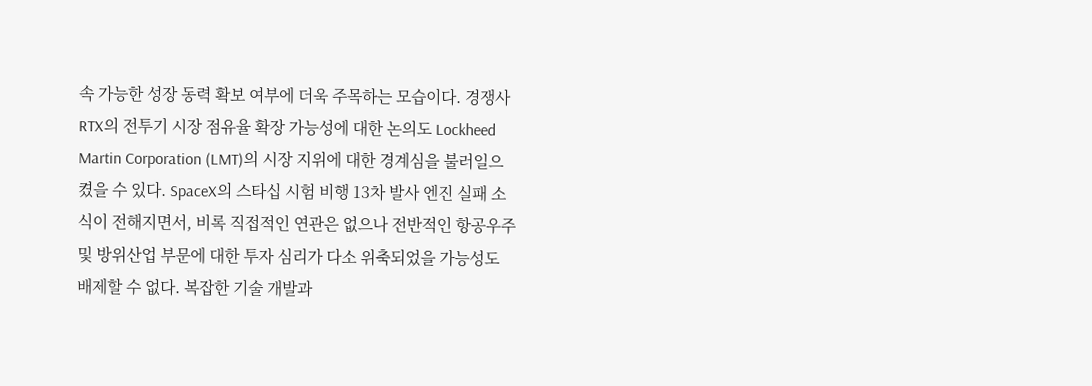속 가능한 성장 동력 확보 여부에 더욱 주목하는 모습이다. 경쟁사 RTX의 전투기 시장 점유율 확장 가능성에 대한 논의도 Lockheed Martin Corporation (LMT)의 시장 지위에 대한 경계심을 불러일으켰을 수 있다. SpaceX의 스타십 시험 비행 13차 발사 엔진 실패 소식이 전해지면서, 비록 직접적인 연관은 없으나 전반적인 항공우주 및 방위산업 부문에 대한 투자 심리가 다소 위축되었을 가능성도 배제할 수 없다. 복잡한 기술 개발과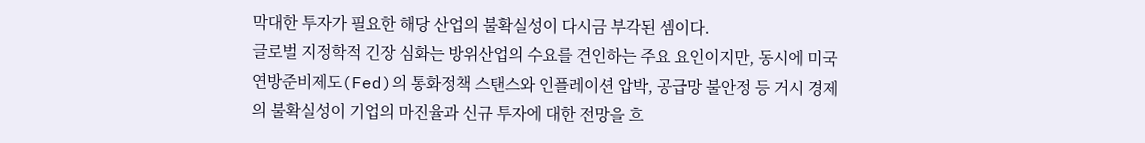막대한 투자가 필요한 해당 산업의 불확실성이 다시금 부각된 셈이다.
글로벌 지정학적 긴장 심화는 방위산업의 수요를 견인하는 주요 요인이지만, 동시에 미국 연방준비제도(Fed)의 통화정책 스탠스와 인플레이션 압박, 공급망 불안정 등 거시 경제의 불확실성이 기업의 마진율과 신규 투자에 대한 전망을 흐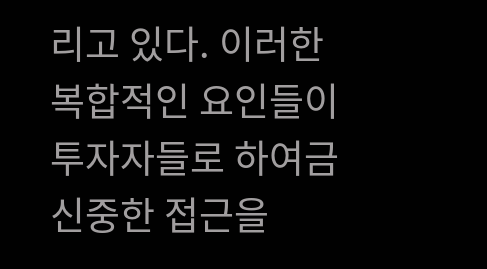리고 있다. 이러한 복합적인 요인들이 투자자들로 하여금 신중한 접근을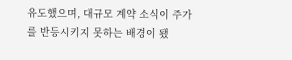유도했으며, 대규모 계약 소식이 주가를 반등시키지 못하는 배경이 됐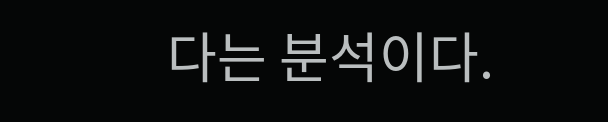다는 분석이다.